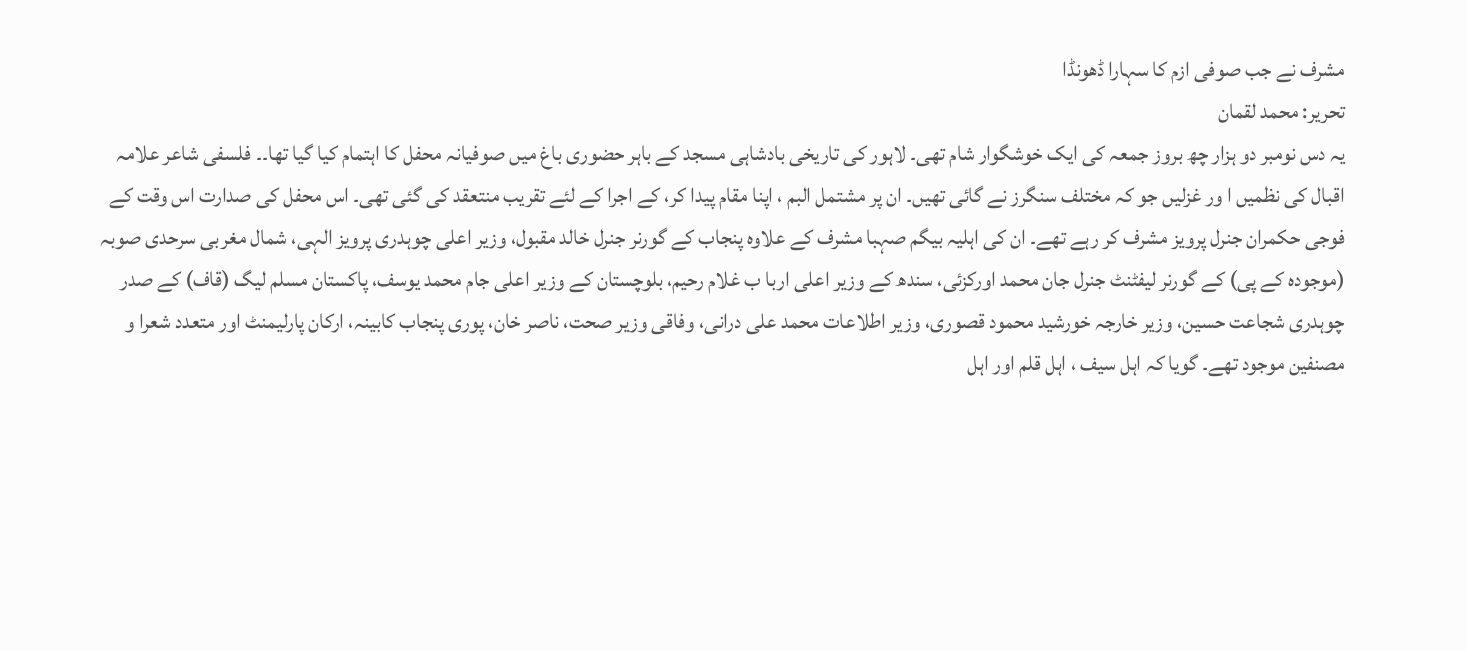مشرف نے جب صوفی ازم کا سہارا ڈھونڈا
تحریر: محمد لقمان
یہ دس نومبر دو ہزار چھ بروز جمعہ کی ایک خوشگوار شام تھی۔ لاہور کی تاریخی بادشاہی مسجد کے باہر حضوری باغ میں صوفیانہ محفل کا اہتمام کیا گیا تھا۔۔ فلسفی شاعر علامہ اقبال کی نظمیں ا ور غزلیں جو کہ مختلف سنگرز نے گائی تھیں۔ ان پر مشتمل البم ، اپنا مقام پیدا کر، کے اجرا کے لئے تقریب منتعقد کی گئی تھی۔ اس محفل کی صدارت اس وقت کے فوجی حکمران جنرل پرویز مشرف کر رہے تھے۔ ان کی اہلیہ بیگم صہبا مشرف کے علاوہ پنجاب کے گورنر جنرل خالد مقبول، وزیر اعلی چوہدری پرویز الہی، شمال مغربی سرحدی صوبہ (موجودہ کے پی) کے گورنر لیفٹنٹ جنرل جان محمد اورکزئی، سندھ کے وزیر اعلی اربا ب غلام رحیم، بلوچستان کے وزیر اعلی جام محمد یوسف، پاکستان مسلم لیگ (قاف) کے صدر چوہدری شجاعت حسین، وزیر خارجہ خورشید محمود قصوری، وزیر اطلاعات محمد علی درانی، وفاقی وزیر صحت، ناصر خان، پوری پنجاب کابینہ، ارکان پارلیمنٹ اور متعدد شعرا و مصنفین موجود تھے۔ گویا کہ اہل سیف ، اہل قلم اور اہل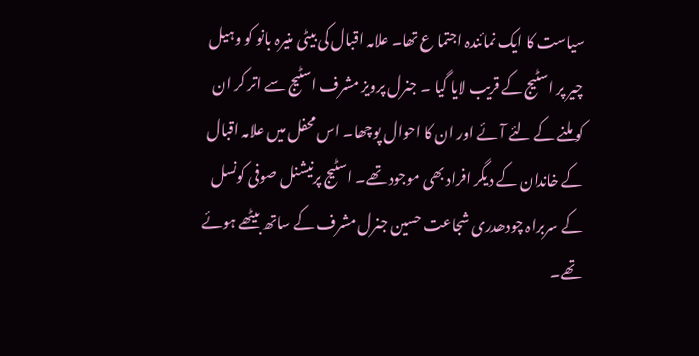سیاست کا ایک نمائندہ اجتما ع تھا۔ علامہ اقبال کی بیٹی منیرہ بانو کو وہیل چیر پر اسٹیج کے قریب لایا گیا ۔ جنرل پرویز مشرف اسٹیج سے اتر کر ان کو ملنے کے لئے آئے اور ان کا احوال پوچھا۔ اس محفل میں علامہ اقبال کے خاندان کے دیگر افراد بھی موجود تھے۔ اسٹیج پرنیشنل صوفی کونسل کے سربراہ چودھدری شجاعت حسین جنرل مشرف کے ساتھ بیٹھے ہوئے تھے۔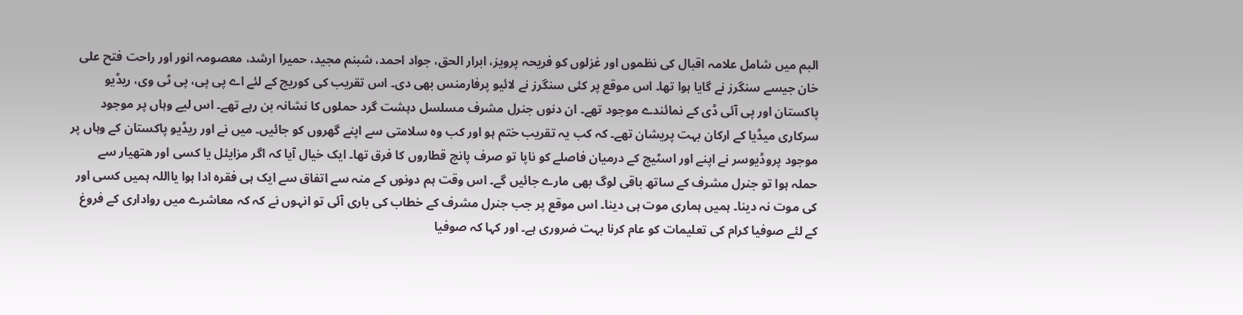البم میں شامل علامہ اقبال کی نظموں اور غزلوں کو فریحہ پرویز، ابرار الحق، جواد احمد، شبنم مجید، حمیرا ارشد، معصومہ انور اور راحت فتح علی خان جیسے سنگرز نے گایا ہوا تھا۔ اس موقع پر کئی سنگرز نے لائیو پرفارمنس بھی دی۔ اس تقریب کی کوریج کے لئے اے پی پی، پی ٹی وی، ریڈیو پاکستان اور پی آئی ڈی کے نمائندے موجود تھے۔ ان دنوں جنرل مشرف مسلسل دہشت گرد حملوں کا نشانہ بن رہے تھے۔ اس لیے وہاں پر موجود سرکاری میڈیا کے ارکان بہت پریشان تھے۔ کہ کب یہ تقریب ختم ہو اور کب وہ سلامتی سے اپنے گھروں کو جائیں۔ میں نے اور ریڈیو پاکستان کے وہاں پر موجود پروڈیوسر نے اپنے اور اسٹیج کے درمیان فاصلے کو ناپا تو صرف پانچ قطاروں کا فرق تھا۔ ایک خیال آیا کہ اگر مزایئل یا کسی اور ھتھیار سے حملہ ہوا تو جنرل مشرف کے ساتھ باقی لوگ بھی مارے جائیں گے۔ اس وقت ہم دونوں کے منہ سے اتفاق سے ایک ہی فقرہ ادا ہوا یااللہ ہمیں کسی اور کی موت نہ دینا۔ ہمیں ہماری موت ہی دینا۔ اس موقع پر جب جنرل مشرف کے خطاب کی باری آئی تو انہوں نے کہ کہ معاشرے میں رواداری کے فروغ کے لئے صوفیا کرام کی تعلیمات کو عام کرنا بہت ضروری ہے۔ اور کہا کہ صوفیا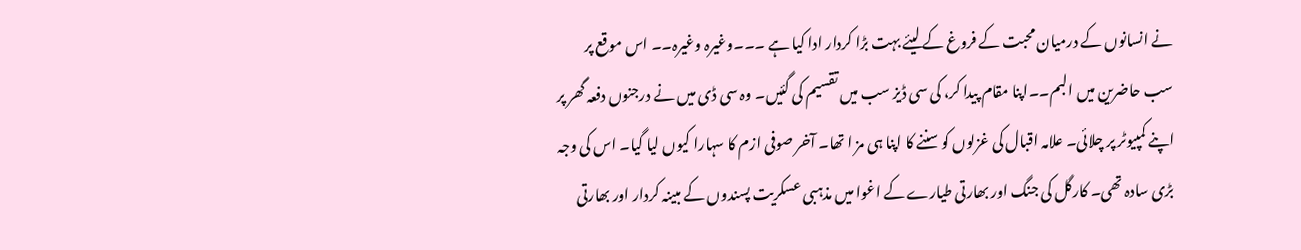نے انسانوں کے درمیان محبت کے فروغ کے لیئے بہت بڑا کردار ادا کیا ہے ۔۔۔وغیرہ وغیرہ۔۔ اس موقع پر سب حاضرین میں البم۔۔اپنا مقام پیدا کر، کی سی ڈیز سب میں تقسیم کی گئیں۔ وہ سی ڈی میں نے درجنوں دفعہ گھر پر اپنے کمپیوٹر پر چلائی۔ علامہ اقبال کی غزلوں کو سننے کا اپنا ہی مز ا تھا۔ آخر صوفی ازم کا سہارا کیوں لیا گیا۔ اس کی وجہ بڑی سادہ تھی۔ کارگل کی جنگ اور بھارتی طیارے کے اغوا میں مذہبی عسکریت پسندوں کے مبینہ کردار اور بھارتی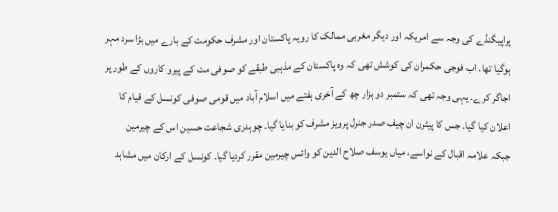پراپیگنڈے کی وجہ سے امریکہ اور دیگر مغربی ممالک کا رویہ پاکستان اور مشرف حکومت کے بارے میں بڑا سرد مہر ہوگیا تھا۔ اب فوجی حکمران کی کوشش تھی کہ وہ پاکستان کے مذہبی طبقے کو صوفی مت کے پیرو کاروں کے طور پر اجاگر کرے۔ یہی وجہ تھی کہ ستمبر دو ہزار چھ کے آخری ہفتے میں اسلام آباد میں قومی صوفی کونسل کے قیام کا اعلان کیا گیا۔ جس کا پیٹرن ان چیف صدر جنرل پرویز مشرف کو بنایا گیا۔ چوہدری شجاعت حسین اس کے چیرمین جبکہ علامہ اقبال کے نواسے، میاں یوسف صلاح الدین کو وائس چیرمین مقرر کردیا گیا۔ کونسل کے ارکان میں مشاہد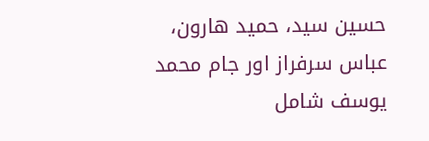حسین سید، حمید ھارون، عباس سرفراز اور جام محمد یوسف شامل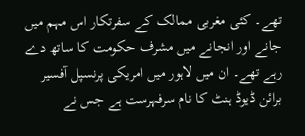تھے۔ کئی مغربی ممالک کے سفرتکار اس مہم میں جانے اور انجانے میں مشرف حکومت کا ساتھ دے رہے تھے۔ ان میں لاہور میں امریکی پرنسپل آفسیر برائن ڈیوڈ ہنٹ کا نام سرفہرست ہے جس نے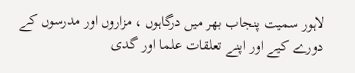لاہور سمیت پنجاب بھر میں درگاہوں ، مزاروں اور مدرسوں کے دورے کیے اور اپنے تعلقات علما اور گدی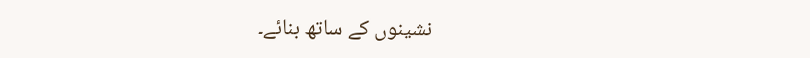نشینوں کے ساتھ بنائے۔